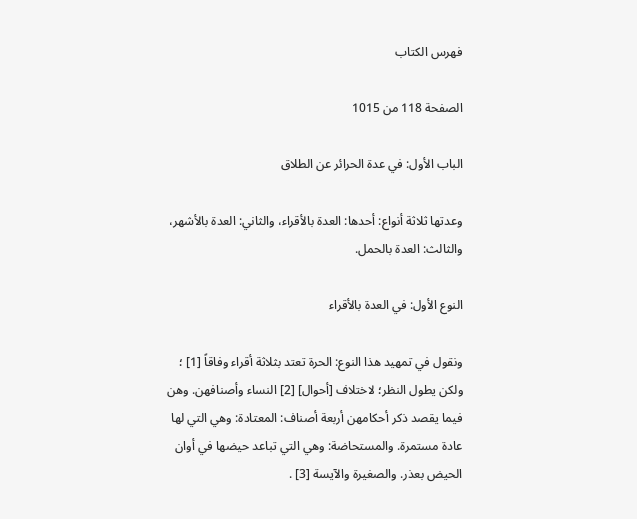فهرس الكتاب

الصفحة 118 من 1015

الباب الأول: في عدة الحرائر عن الطلاق

وعدتها ثلاثة أنواع: أحدها: العدة بالأقراء، والثاني: العدة بالأشهر، والثالث: العدة بالحمل.

النوع الأول: في العدة بالأقراء

ونقول في تمهيد هذا النوع: الحرة تعتد بثلاثة أقراء وفاقاً [1] ؛ ولكن يطول النظر؛ لاختلاف [أحوال] [2] النساء وأصنافهن. وهن فيما يقصد ذكر أحكامهن أربعة أصناف: المعتادة: وهي التي لها عادة مستمرة. والمستحاضة: وهي التي تباعد حيضها في أوان الحيض بعذر. والصغيرة والآيسة [3] .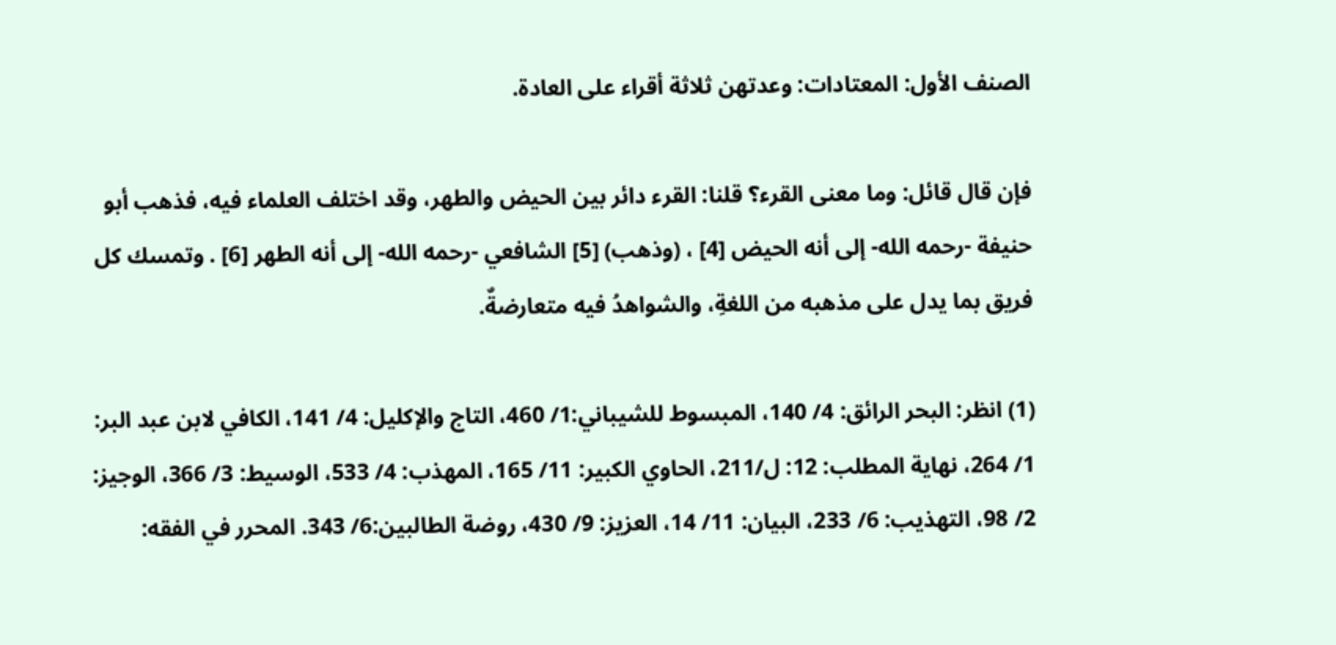الصنف الأول: المعتادات: وعدتهن ثلاثة أقراء على العادة.

فإن قال قائل: وما معنى القرء؟ قلنا: القرء دائر بين الحيض والطهر، وقد اختلف العلماء فيه، فذهب أبو حنيفة -رحمه الله- إلى أنه الحيض [4] ، (وذهب) [5] الشافعي -رحمه الله- إلى أنه الطهر [6] . وتمسك كل فريق بما يدل على مذهبه من اللغةِ، والشواهدُ فيه متعارضةٌ.

(1) انظر: البحر الرائق: 4/ 140، المبسوط للشيباني:1/ 460، التاج والإكليل: 4/ 141، الكافي لابن عبد البر: 1/ 264، نهاية المطلب: 12: ل/211، الحاوي الكبير: 11/ 165، المهذب: 4/ 533، الوسيط: 3/ 366، الوجيز: 2/ 98، التهذيب: 6/ 233، البيان: 11/ 14، العزيز: 9/ 430، روضة الطالبين:6/ 343. المحرر في الفقه: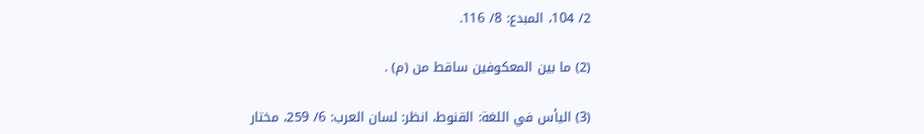2/ 104، المبدع: 8/ 116.

(2) ما بين المعكوفين ساقط من (م) .

(3) اليأس في اللغة: القنوط، انظر: لسان العرب: 6/ 259، مختار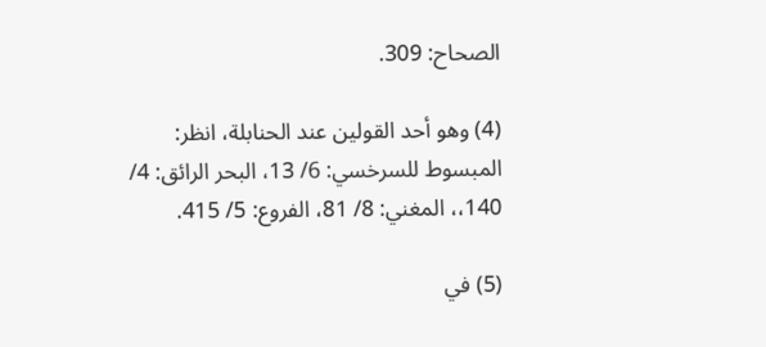الصحاح: 309.

(4) وهو أحد القولين عند الحنابلة، انظر: المبسوط للسرخسي: 6/ 13، البحر الرائق: 4/ 140،، المغني: 8/ 81، الفروع: 5/ 415.

(5) في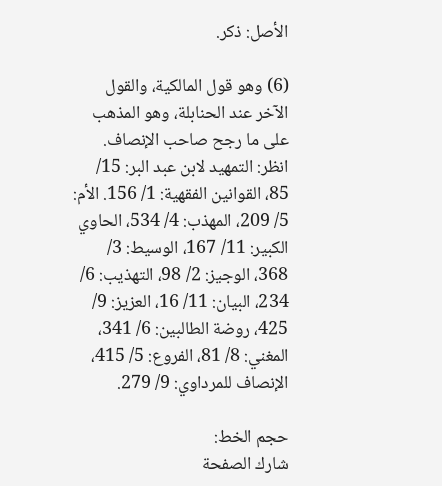الأصل: ذكر.

(6) وهو قول المالكية، والقول الآخر عند الحنابلة، وهو المذهب على ما رجح صاحب الإنصاف. انظر: التمهيد لابن عبد البر: 15/ 85، القوانين الفقهية: 1/ 156. الأم: 5/ 209، المهذب: 4/ 534، الحاوي الكبير: 11/ 167، الوسيط: 3/ 368، الوجيز: 2/ 98، التهذيب: 6/ 234، البيان: 11/ 16، العزيز: 9/ 425، روضة الطالبين: 6/ 341، المغني: 8/ 81، الفروع: 5/ 415، الإنصاف للمرداوي: 9/ 279.

حجم الخط:
شارك الصفحة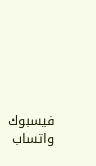فيسبوك واتساب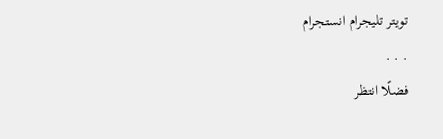تويتر تليجرام انستجرام
. . .
فضلًا انتظر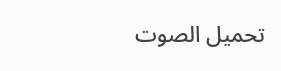تحميل الصوت